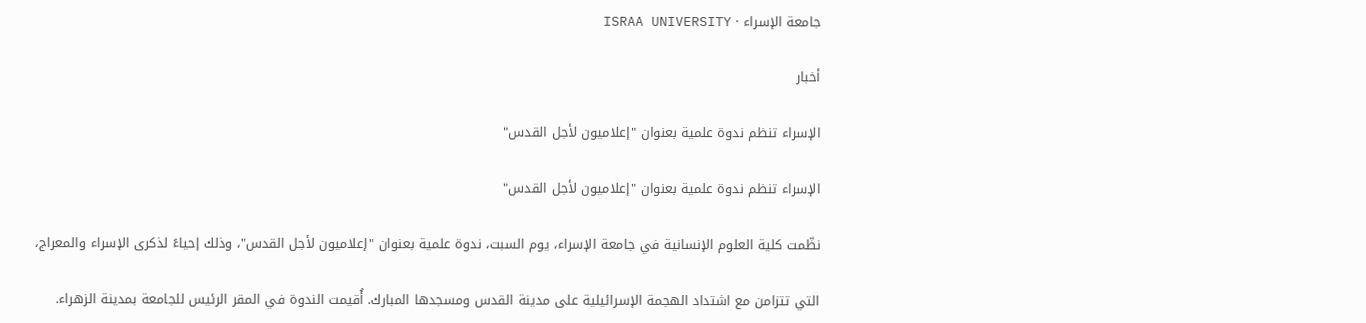جامعة الإسراء · ISRAA UNIVERSITY

أخبار

الإسراء تنظم ندوة علمية بعنوان "إعلاميون لأجل القدس"

الإسراء تنظم ندوة علمية بعنوان "إعلاميون لأجل القدس"

نظّمت كلية العلوم الإنسانية في جامعة الإسراء، يوم السبت، ندوة علمية بعنوان "إعلاميون لأجل القدس"، وذلك إحياءً لذكرى الإسراء والمعراج،

التي تتزامن مع اشتداد الهجمة الإسرائيلية على مدينة القدس ومسجدها المبارك. أُقيمت الندوة في المقر الرئيس للجامعة بمدينة الزهراء.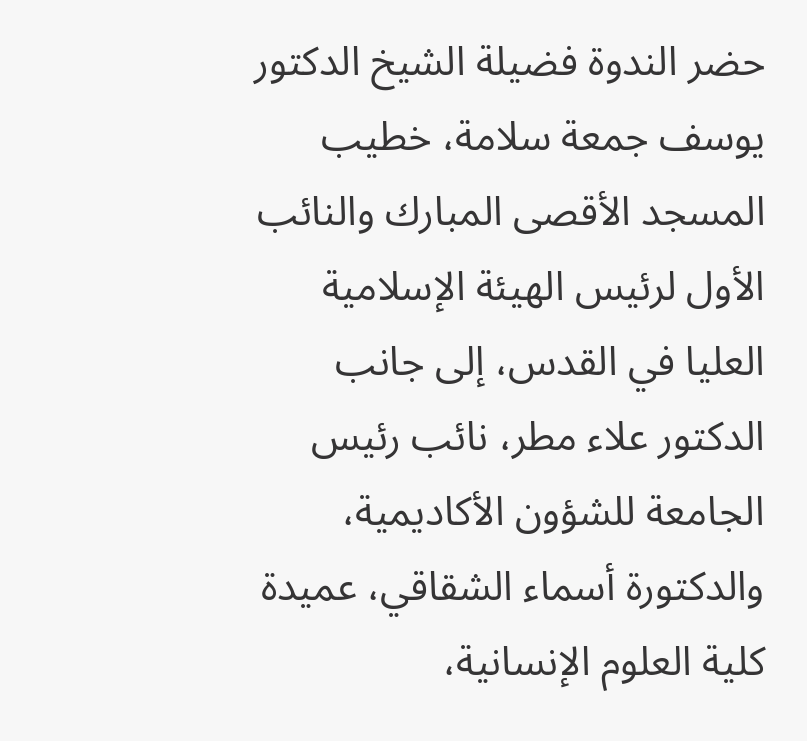حضر الندوة فضيلة الشيخ الدكتور يوسف جمعة سلامة، خطيب المسجد الأقصى المبارك والنائب الأول لرئيس الهيئة الإسلامية العليا في القدس، إلى جانب الدكتور علاء مطر، نائب رئيس الجامعة للشؤون الأكاديمية، والدكتورة أسماء الشقاقي، عميدة كلية العلوم الإنسانية،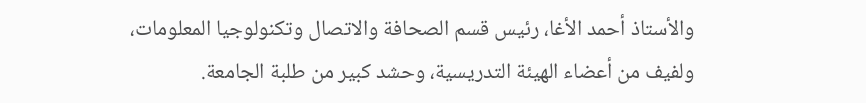والأستاذ أحمد الأغا، رئيس قسم الصحافة والاتصال وتكنولوجيا المعلومات، ولفيف من أعضاء الهيئة التدريسية، وحشد كبير من طلبة الجامعة.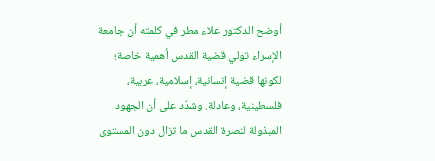أوضح الدكتور علاء مطر في كلمته أن جامعة الإسراء تولي قضية القدس أهمية خاصة؛ لكونها قضية إنسانية، إسلامية، عربية، فلسطينية، وعادلة. وشدّد على أن الجهود المبذولة لنصرة القدس ما تزال دون المستوى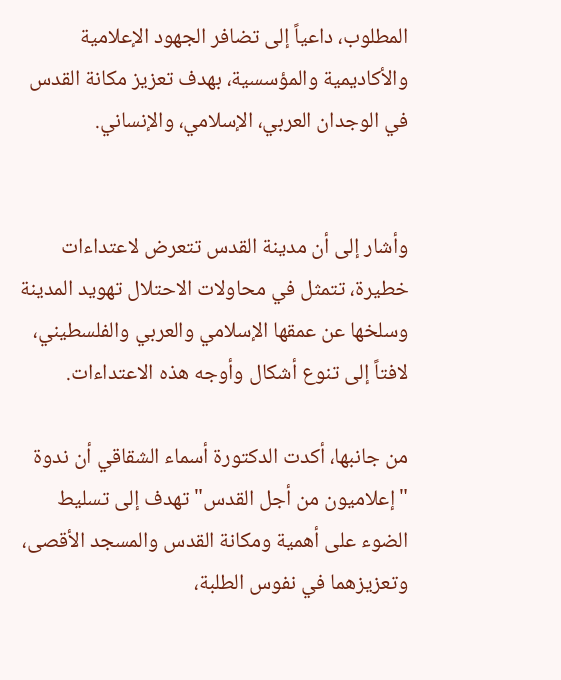المطلوب، داعياً إلى تضافر الجهود الإعلامية والأكاديمية والمؤسسية، بهدف تعزيز مكانة القدس في الوجدان العربي، الإسلامي، والإنساني.


وأشار إلى أن مدينة القدس تتعرض لاعتداءات خطيرة، تتمثل في محاولات الاحتلال تهويد المدينة وسلخها عن عمقها الإسلامي والعربي والفلسطيني، لافتاً إلى تنوع أشكال وأوجه هذه الاعتداءات.

من جانبها، أكدت الدكتورة أسماء الشقاقي أن ندوة "إعلاميون من أجل القدس" تهدف إلى تسليط الضوء على أهمية ومكانة القدس والمسجد الأقصى، وتعزيزهما في نفوس الطلبة،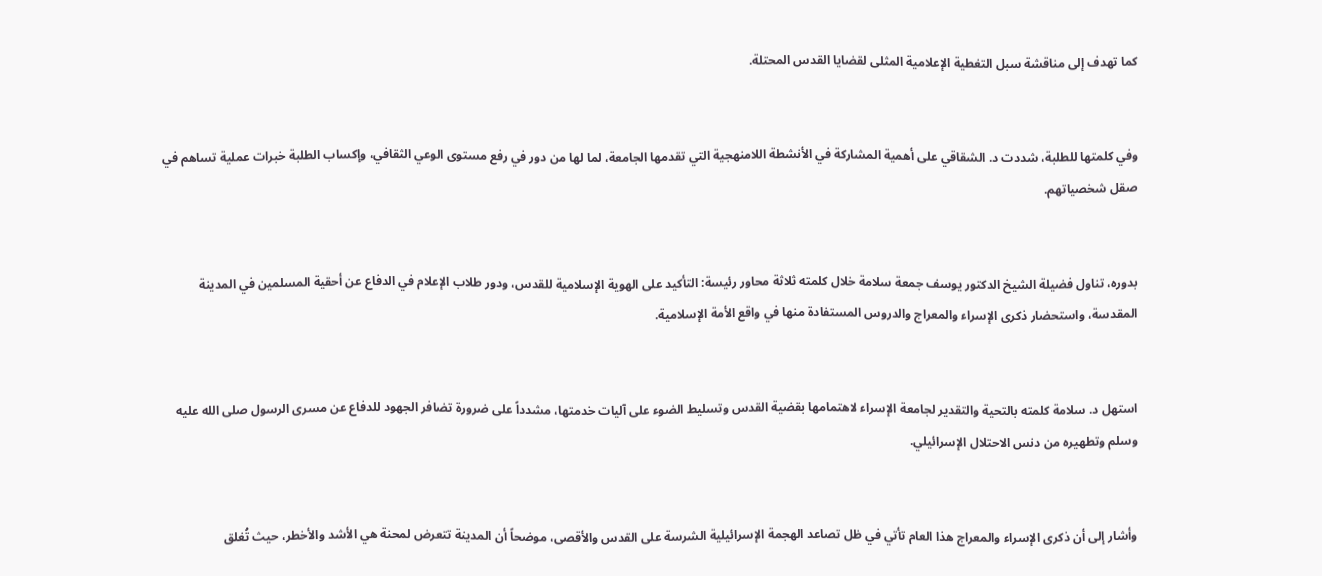كما تهدف إلى مناقشة سبل التغطية الإعلامية المثلى لقضايا القدس المحتلة.


وفي كلمتها للطلبة، شددت د. الشقاقي على أهمية المشاركة في الأنشطة اللامنهجية التي تقدمها الجامعة، لما لها من دور في رفع مستوى الوعي الثقافي، وإكساب الطلبة خبرات عملية تساهم في صقل شخصياتهم.


بدوره، تناول فضيلة الشيخ الدكتور يوسف جمعة سلامة خلال كلمته ثلاثة محاور رئيسة: التأكيد على الهوية الإسلامية للقدس، ودور طلاب الإعلام في الدفاع عن أحقية المسلمين في المدينة المقدسة، واستحضار ذكرى الإسراء والمعراج والدروس المستفادة منها في واقع الأمة الإسلامية.


استهل د. سلامة كلمته بالتحية والتقدير لجامعة الإسراء لاهتمامها بقضية القدس وتسليط الضوء على آليات خدمتها، مشدداً على ضرورة تضافر الجهود للدفاع عن مسرى الرسول صلى الله عليه وسلم وتطهيره من دنس الاحتلال الإسرائيلي.


وأشار إلى أن ذكرى الإسراء والمعراج هذا العام تأتي في ظل تصاعد الهجمة الإسرائيلية الشرسة على القدس والأقصى، موضحاً أن المدينة تتعرض لمحنة هي الأشد والأخطر، حيث تُغلق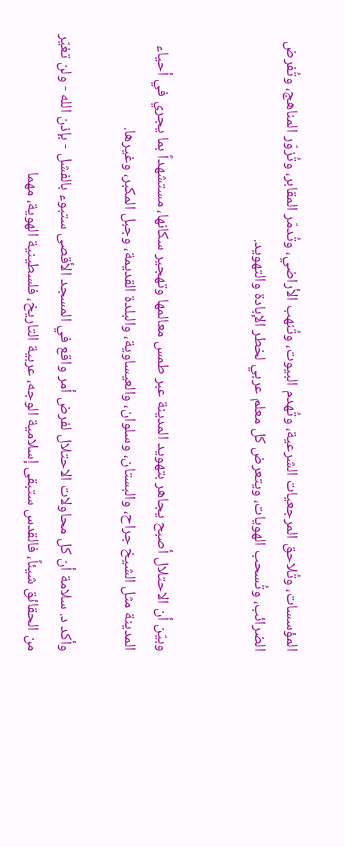المؤسسات، وتُلاحق المرجعيات الشرعية، وتُهدم البيوت، وتُنهب الأراضي، وتُدمّر المقابر، وتُزوّر المناهج، وتُفرض الضرائب، وتُسحب الهويات، ويتعرض كل معلم عربي لخطر الإبادة والتهويد.


وبيّن أن الاحتلال أصبح يجاهر بتهويد المدينة عبر طمس معالمها وتهجير سكانها، مستشهداً بما يجري في أحياء المدينة مثل الشيخ جراح، والبستان، وسلوان، والعيساوية، والبلدة القديمة، وجبل المكبر، وغيرها.

وأكد د. سلامة أن كل محاولات الاحتلال لفرض أمر واقع في المسجد الأقصى ستبوء بالفشل - بإذن الله - ولن تغيّر من الحقائق شيئاً، فالقدس ستبقى إسلامية الوجه، عربية التاريخ، فلسطينية الهوية، مهما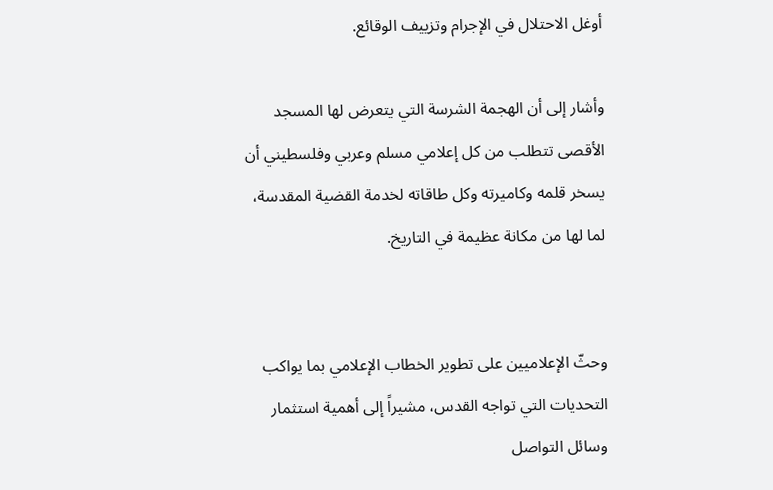أوغل الاحتلال في الإجرام وتزييف الوقائع.

وأشار إلى أن الهجمة الشرسة التي يتعرض لها المسجد الأقصى تتطلب من كل إعلامي مسلم وعربي وفلسطيني أن يسخر قلمه وكاميرته وكل طاقاته لخدمة القضية المقدسة، لما لها من مكانة عظيمة في التاريخ.


وحثّ الإعلاميين على تطوير الخطاب الإعلامي بما يواكب التحديات التي تواجه القدس، مشيراً إلى أهمية استثمار وسائل التواصل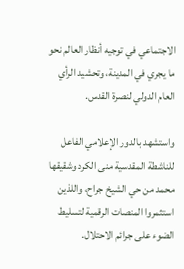الاجتماعي في توجيه أنظار العالم نحو ما يجري في المدينة، وتحشيد الرأي العام الدولي لنصرة القدس.

واستشهد بالدور الإعلامي الفاعل للناشطة المقدسية منى الكرد وشقيقها محمد من حي الشيخ جراح، واللذين استثمروا المنصات الرقمية لتسليط الضوء على جرائم الاحتلال.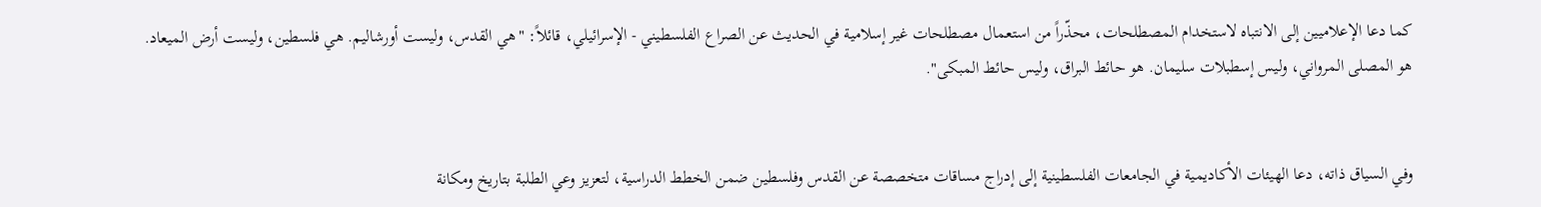كما دعا الإعلاميين إلى الانتباه لاستخدام المصطلحات، محذّراً من استعمال مصطلحات غير إسلامية في الحديث عن الصراع الفلسطيني - الإسرائيلي، قائلاً: "هي القدس، وليست أورشاليم. هي فلسطين، وليست أرض الميعاد. هو المصلى المرواني، وليس إسطبلات سليمان. هو حائط البراق، وليس حائط المبكى".


وفي السياق ذاته، دعا الهيئات الأكاديمية في الجامعات الفلسطينية إلى إدراج مساقات متخصصة عن القدس وفلسطين ضمن الخطط الدراسية، لتعزيز وعي الطلبة بتاريخ ومكانة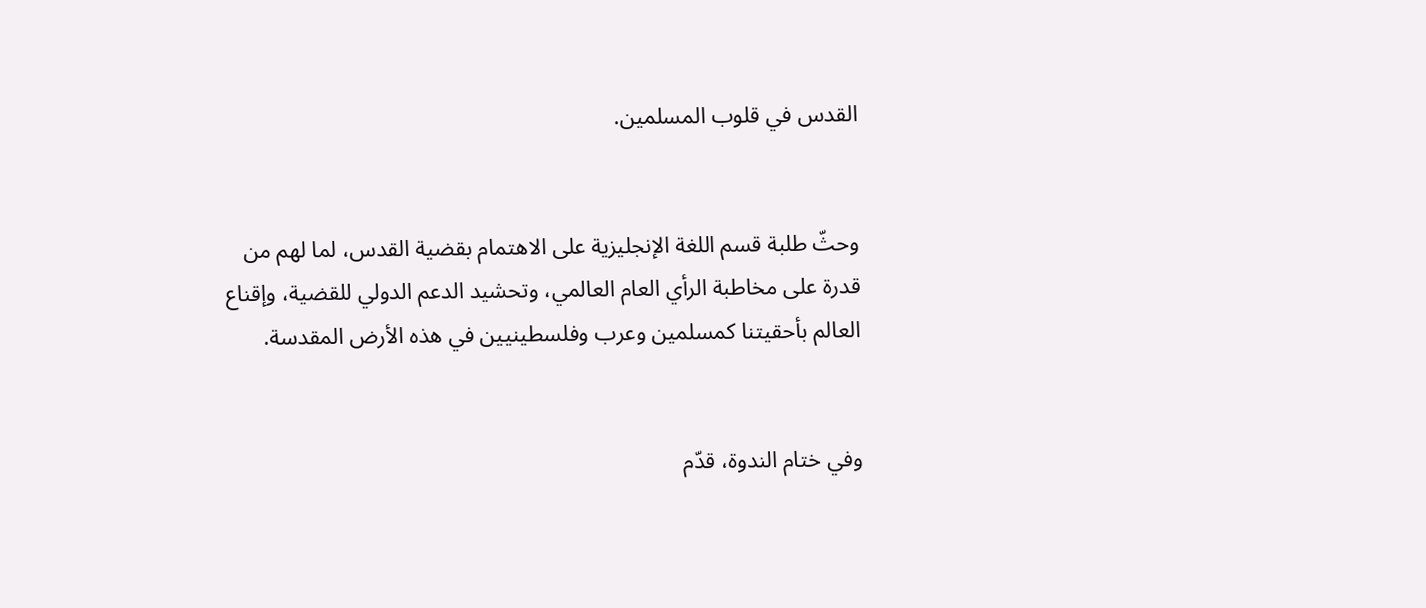القدس في قلوب المسلمين.


وحثّ طلبة قسم اللغة الإنجليزية على الاهتمام بقضية القدس، لما لهم من قدرة على مخاطبة الرأي العام العالمي، وتحشيد الدعم الدولي للقضية، وإقناع العالم بأحقيتنا كمسلمين وعرب وفلسطينيين في هذه الأرض المقدسة.


وفي ختام الندوة، قدّم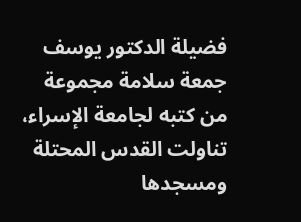فضيلة الدكتور يوسف جمعة سلامة مجموعة من كتبه لجامعة الإسراء، تناولت القدس المحتلة ومسجدها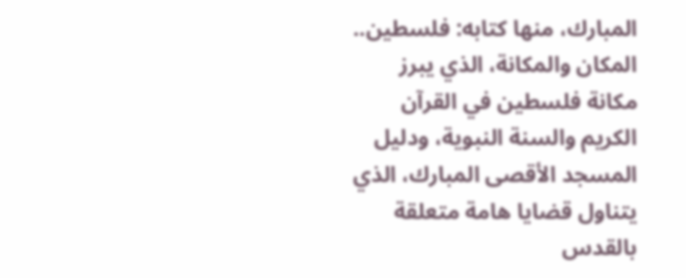المبارك، منها كتابه: فلسطين.. المكان والمكانة، الذي يبرز مكانة فلسطين في القرآن الكريم والسنة النبوية، ودليل المسجد الأقصى المبارك، الذي يتناول قضايا هامة متعلقة بالقدس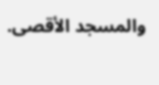والمسجد الأقصى.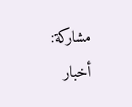مشاركة:
أخبار